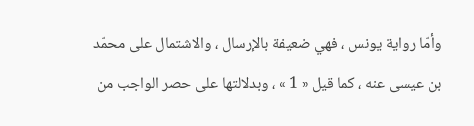وأمّا رواية يونس ، فهي ضعيفة بالإرسال ، والاشتمال على محمّد بن عيسى عنه ، كما قيل « 1 » ، وبدلالتها على حصر الواجب من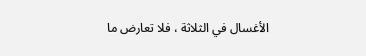الأغسال في الثلاثة ، فلا تعارض ما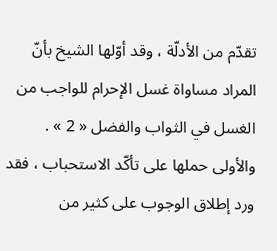تقدّم من الأدلّة ، وقد أوّلها الشيخ بأنّ المراد مساواة غسل الإحرام للواجب من الغسل في الثواب والفضل « 2 » .
والأولى حملها على تأكّد الاستحباب ، فقد ورد إطلاق الوجوب على كثير من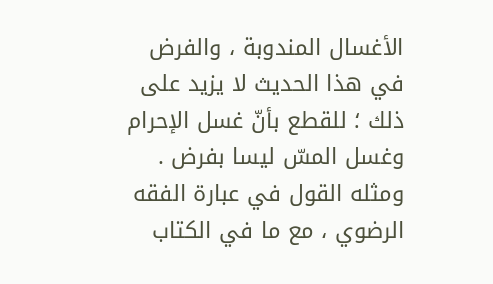الأغسال المندوبة ، والفرض في هذا الحديث لا يزيد على ذلك ؛ للقطع بأنّ غسل الإحرام وغسل المسّ ليسا بفرض .
ومثله القول في عبارة الفقه الرضوي ، مع ما في الكتاب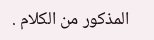المذكور من الكلام .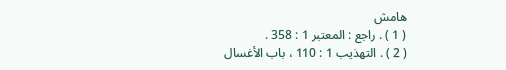هامش
( 1 ) . راجع : المعتبر 1 : 358 .
( 2 ) . التهذيب 1 : 110 ، باب الأغسال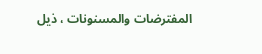المفترضات والمسنونات ، ذيل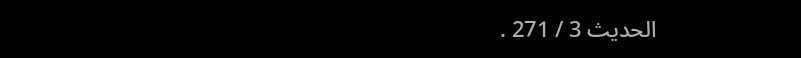الحديث 3 / 271 .